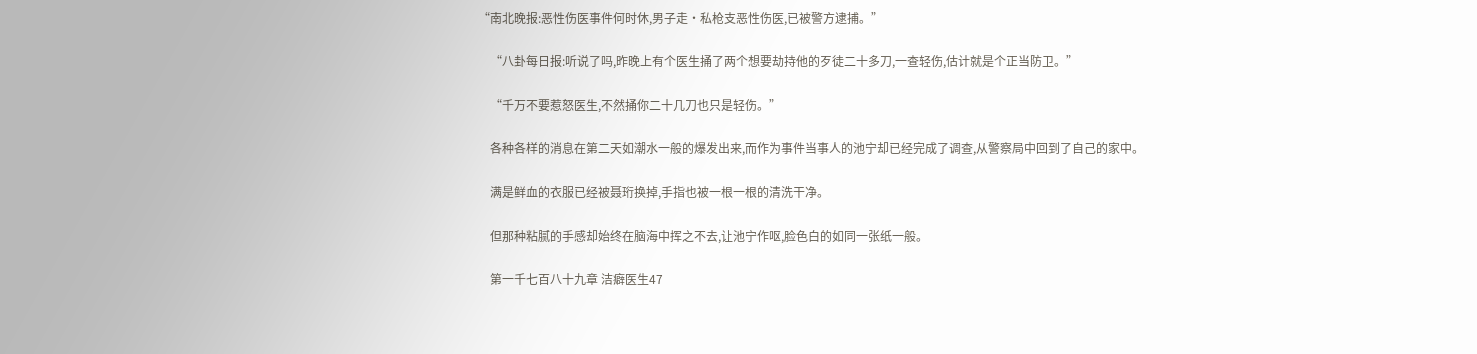“南北晚报:恶性伤医事件何时休,男子走·私枪支恶性伤医,已被警方逮捕。”

    “八卦每日报:听说了吗,昨晚上有个医生捅了两个想要劫持他的歹徒二十多刀,一查轻伤,估计就是个正当防卫。”

    “千万不要惹怒医生,不然捅你二十几刀也只是轻伤。”

    各种各样的消息在第二天如潮水一般的爆发出来,而作为事件当事人的池宁却已经完成了调查,从警察局中回到了自己的家中。

    满是鲜血的衣服已经被聂珩换掉,手指也被一根一根的清洗干净。

    但那种粘腻的手感却始终在脑海中挥之不去,让池宁作呕,脸色白的如同一张纸一般。

    第一千七百八十九章 洁癖医生47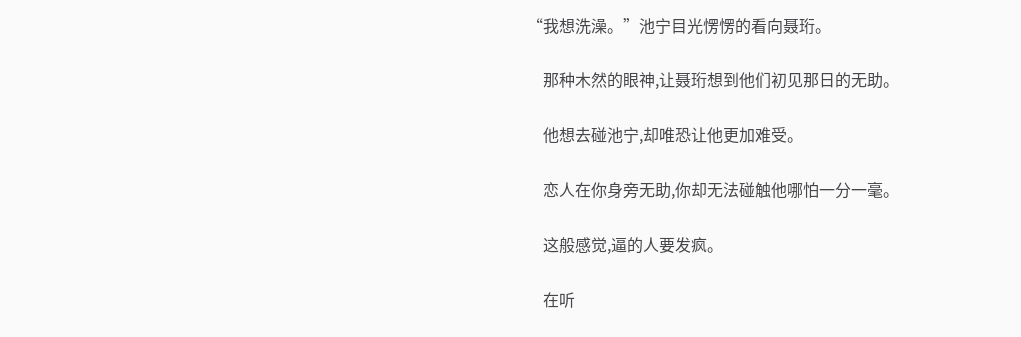“我想洗澡。”池宁目光愣愣的看向聂珩。

    那种木然的眼神,让聂珩想到他们初见那日的无助。

    他想去碰池宁,却唯恐让他更加难受。

    恋人在你身旁无助,你却无法碰触他哪怕一分一毫。

    这般感觉,逼的人要发疯。

    在听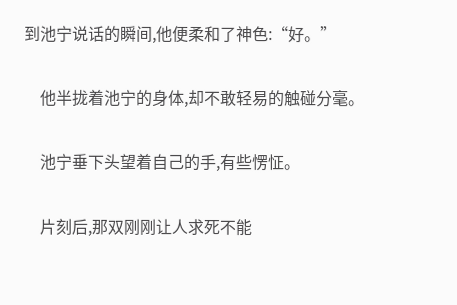到池宁说话的瞬间,他便柔和了神色:“好。”

    他半拢着池宁的身体,却不敢轻易的触碰分毫。

    池宁垂下头望着自己的手,有些愣怔。

    片刻后,那双刚刚让人求死不能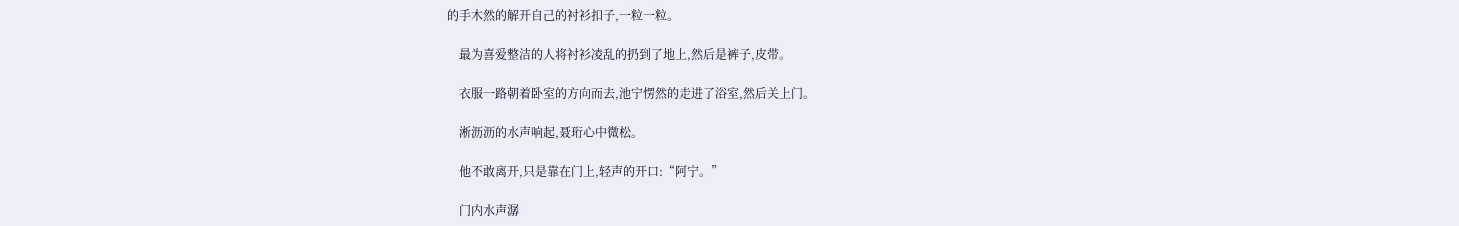的手木然的解开自己的衬衫扣子,一粒一粒。

    最为喜爱整洁的人将衬衫凌乱的扔到了地上,然后是裤子,皮带。

    衣服一路朝着卧室的方向而去,池宁愣然的走进了浴室,然后关上门。

    淅沥沥的水声响起,聂珩心中微松。

    他不敢离开,只是靠在门上,轻声的开口:“阿宁。”

    门内水声潺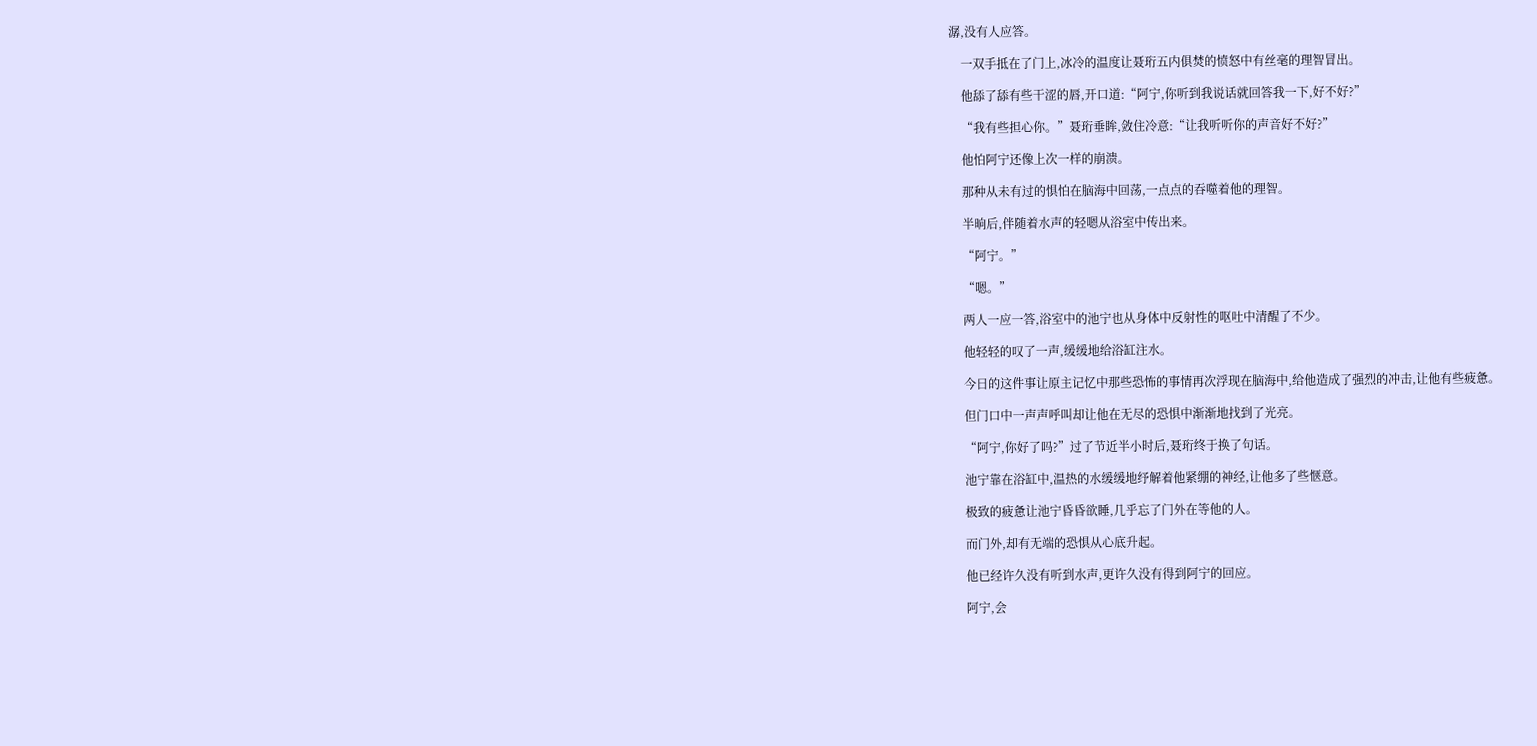潺,没有人应答。

    一双手抵在了门上,冰冷的温度让聂珩五内俱焚的愤怒中有丝毫的理智冒出。

    他舔了舔有些干涩的唇,开口道:“阿宁,你听到我说话就回答我一下,好不好?”

    “我有些担心你。”聂珩垂眸,敛住冷意:“让我听听你的声音好不好?”

    他怕阿宁还像上次一样的崩溃。

    那种从未有过的惧怕在脑海中回荡,一点点的吞噬着他的理智。

    半晌后,伴随着水声的轻嗯从浴室中传出来。

    “阿宁。”

    “嗯。”

    两人一应一答,浴室中的池宁也从身体中反射性的呕吐中清醒了不少。

    他轻轻的叹了一声,缓缓地给浴缸注水。

    今日的这件事让原主记忆中那些恐怖的事情再次浮现在脑海中,给他造成了强烈的冲击,让他有些疲惫。

    但门口中一声声呼叫却让他在无尽的恐惧中渐渐地找到了光亮。

    “阿宁,你好了吗?”过了节近半小时后,聂珩终于换了句话。

    池宁靠在浴缸中,温热的水缓缓地纾解着他紧绷的神经,让他多了些惬意。

    极致的疲惫让池宁昏昏欲睡,几乎忘了门外在等他的人。

    而门外,却有无端的恐惧从心底升起。

    他已经许久没有听到水声,更许久没有得到阿宁的回应。

    阿宁,会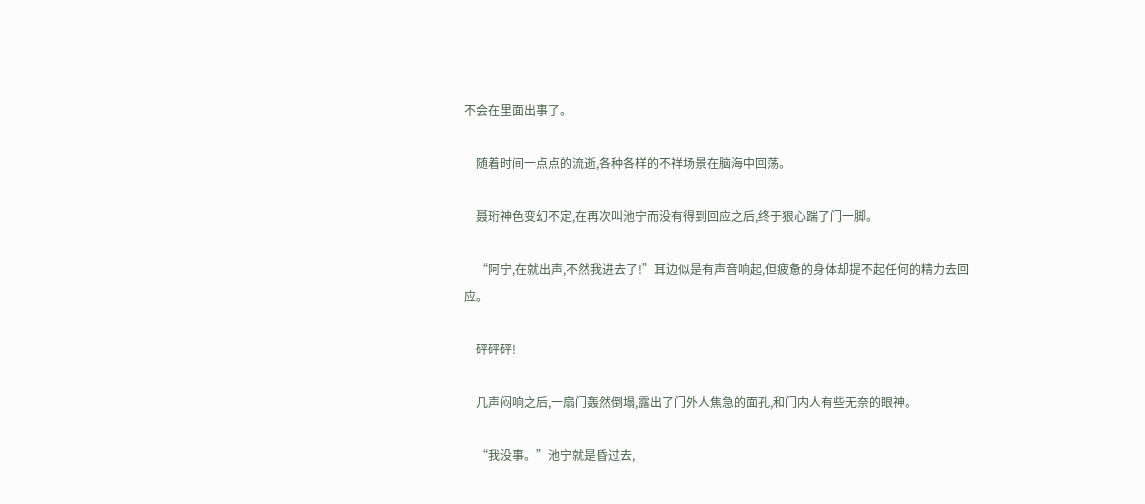不会在里面出事了。

    随着时间一点点的流逝,各种各样的不祥场景在脑海中回荡。

    聂珩神色变幻不定,在再次叫池宁而没有得到回应之后,终于狠心踹了门一脚。

    “阿宁,在就出声,不然我进去了!”耳边似是有声音响起,但疲惫的身体却提不起任何的精力去回应。

    砰砰砰!

    几声闷响之后,一扇门轰然倒塌,露出了门外人焦急的面孔,和门内人有些无奈的眼神。

    “我没事。”池宁就是昏过去,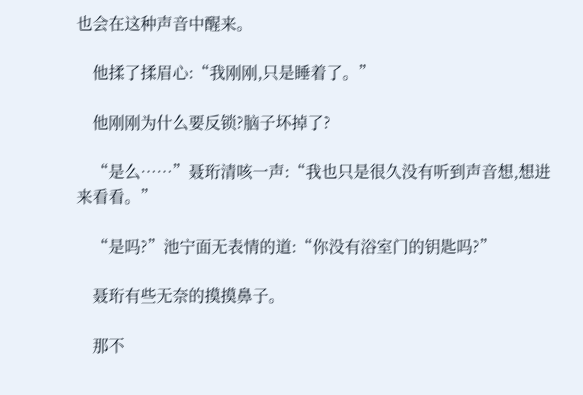也会在这种声音中醒来。

    他揉了揉眉心:“我刚刚,只是睡着了。”

    他刚刚为什么要反锁?脑子坏掉了?

    “是么……”聂珩清咳一声:“我也只是很久没有听到声音想,想进来看看。”

    “是吗?”池宁面无表情的道:“你没有浴室门的钥匙吗?”

    聂珩有些无奈的摸摸鼻子。

    那不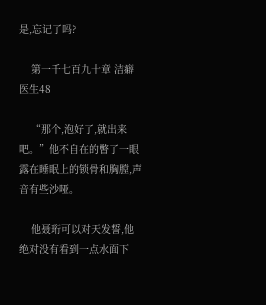是,忘记了吗?

    第一千七百九十章 洁癖医生48

    “那个,泡好了,就出来吧。”他不自在的瞥了一眼露在睡眠上的锁骨和胸膛,声音有些沙哑。

    他聂珩可以对天发誓,他绝对没有看到一点水面下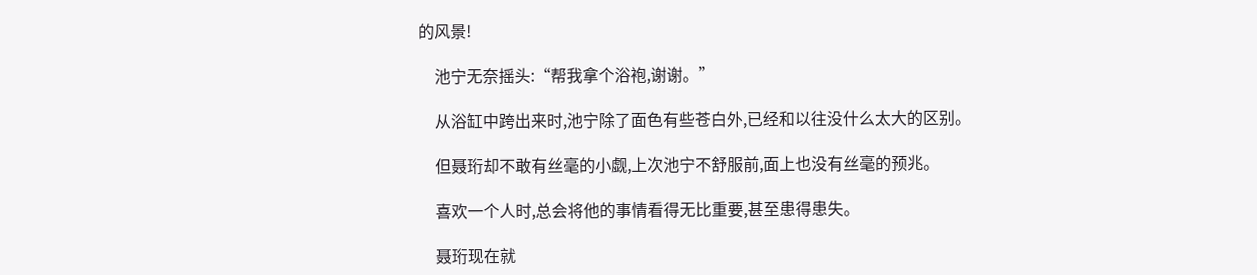的风景!

    池宁无奈摇头:“帮我拿个浴袍,谢谢。”

    从浴缸中跨出来时,池宁除了面色有些苍白外,已经和以往没什么太大的区别。

    但聂珩却不敢有丝毫的小觑,上次池宁不舒服前,面上也没有丝毫的预兆。

    喜欢一个人时,总会将他的事情看得无比重要,甚至患得患失。

    聂珩现在就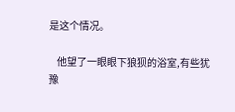是这个情况。

    他望了一眼眼下狼狈的浴室,有些犹豫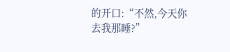的开口:“不然,今天你去我那睡?”